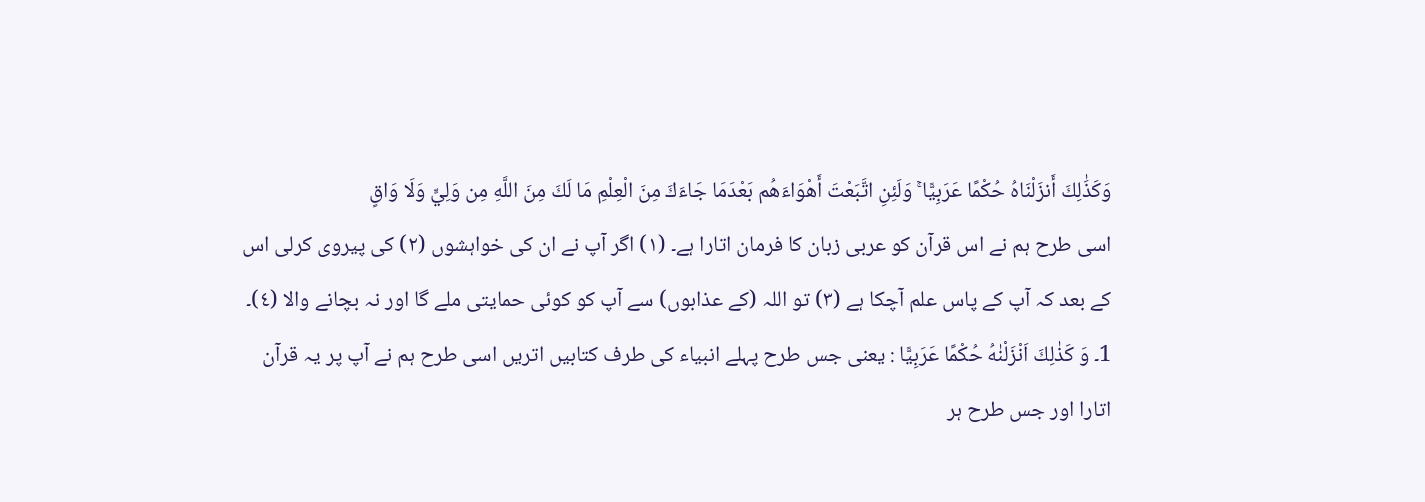وَكَذَٰلِكَ أَنزَلْنَاهُ حُكْمًا عَرَبِيًّا ۚ وَلَئِنِ اتَّبَعْتَ أَهْوَاءَهُم بَعْدَمَا جَاءَكَ مِنَ الْعِلْمِ مَا لَكَ مِنَ اللَّهِ مِن وَلِيٍّ وَلَا وَاقٍ
اسی طرح ہم نے اس قرآن کو عربی زبان کا فرمان اتارا ہے۔ (١) اگر آپ نے ان کی خواہشوں (٢) کی پیروی کرلی اس کے بعد کہ آپ کے پاس علم آچکا ہے (٣) تو اللہ (کے عذابوں) سے آپ کو کوئی حمایتی ملے گا اور نہ بچانے والا (٤)۔
1۔ وَ كَذٰلِكَ اَنْزَلْنٰهُ حُكْمًا عَرَبِيًّا : یعنی جس طرح پہلے انبیاء کی طرف کتابیں اتریں اسی طرح ہم نے آپ پر یہ قرآن اتارا اور جس طرح ہر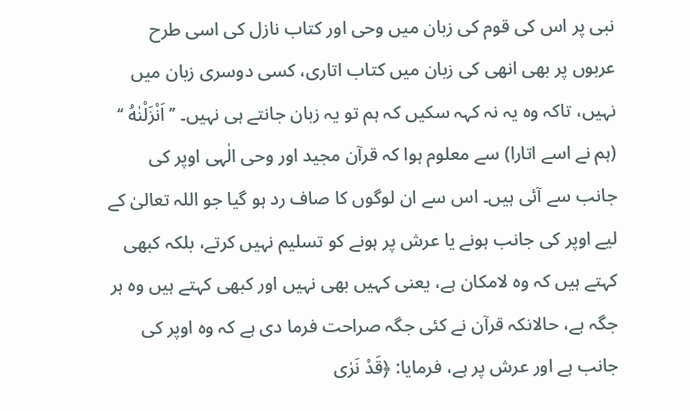نبی پر اس کی قوم کی زبان میں وحی اور کتاب نازل کی اسی طرح عربوں پر بھی انھی کی زبان میں کتاب اتاری، کسی دوسری زبان میں نہیں، تاکہ وہ یہ نہ کہہ سکیں کہ ہم تو یہ زبان جانتے ہی نہیں۔ ’’ اَنْزَلْنٰهُ ‘‘ (ہم نے اسے اتارا) سے معلوم ہوا کہ قرآن مجید اور وحی الٰہی اوپر کی جانب سے آئی ہیں۔ اس سے ان لوگوں کا صاف رد ہو گیا جو اللہ تعالیٰ کے لیے اوپر کی جانب ہونے یا عرش پر ہونے کو تسلیم نہیں کرتے، بلکہ کبھی کہتے ہیں کہ وہ لامکان ہے، یعنی کہیں بھی نہیں اور کبھی کہتے ہیں وہ ہر جگہ ہے، حالانکہ قرآن نے کئی جگہ صراحت فرما دی ہے کہ وہ اوپر کی جانب ہے اور عرش پر ہے، فرمایا: ﴿قَدْ نَرٰى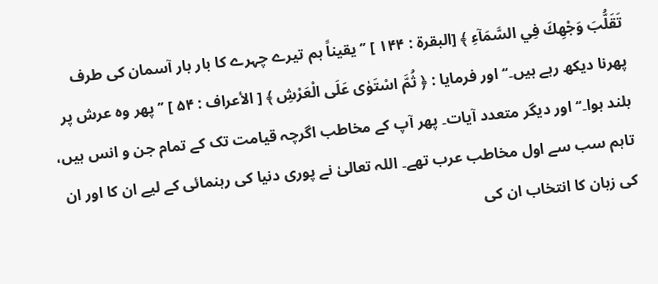تَقَلُّبَ وَجْهِكَ فِي السَّمَآءِ ﴾ [البقرۃ : ۱۴۴ ] ’’یقیناً ہم تیرے چہرے کا بار بار آسمان کی طرف پھرنا دیکھ رہے ہیں۔‘‘ اور فرمایا : ﴿ ثُمَّ اسْتَوٰى عَلَى الْعَرْشِ ﴾ [ الأعراف : ۵۴ ] ’’پھر وہ عرش پر بلند ہوا۔‘‘ اور دیگر متعدد آیات۔ پھر آپ کے مخاطب اگرچہ قیامت تک کے تمام جن و انس ہیں، تاہم سب سے اول مخاطب عرب تھے۔ اللہ تعالیٰ نے پوری دنیا کی رہنمائی کے لیے ان کا اور ان کی زبان کا انتخاب ان کی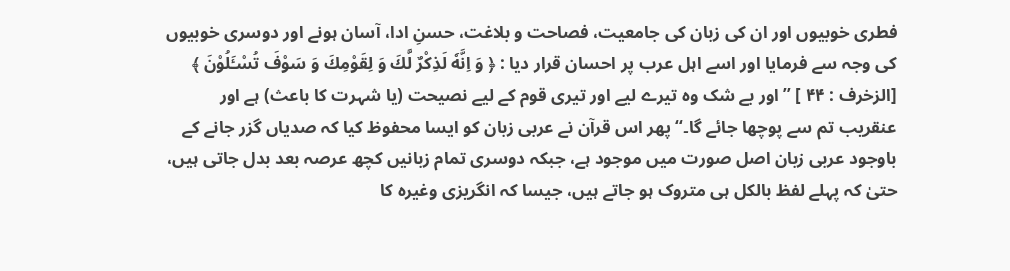فطری خوبیوں اور ان کی زبان کی جامعیت، فصاحت و بلاغت، حسنِ ادا، آسان ہونے اور دوسری خوبیوں کی وجہ سے فرمایا اور اسے اہل عرب پر احسان قرار دیا : ﴿ وَ اِنَّهٗ لَذِكْرٌ لَّكَ وَ لِقَوْمِكَ وَ سَوْفَ تُسْـَٔلُوْنَ ﴾ [الزخرف : ۴۴ ] ’’اور بے شک وہ تیرے لیے اور تیری قوم کے لیے نصیحت (یا شہرت کا باعث) ہے اور عنقریب تم سے پوچھا جائے گا۔‘‘ پھر اس قرآن نے عربی زبان کو ایسا محفوظ کیا کہ صدیاں گزر جانے کے باوجود عربی زبان اصل صورت میں موجود ہے، جبکہ دوسری تمام زبانیں کچھ عرصہ بعد بدل جاتی ہیں، حتیٰ کہ پہلے لفظ بالکل ہی متروک ہو جاتے ہیں، جیسا کہ انگریزی وغیرہ کا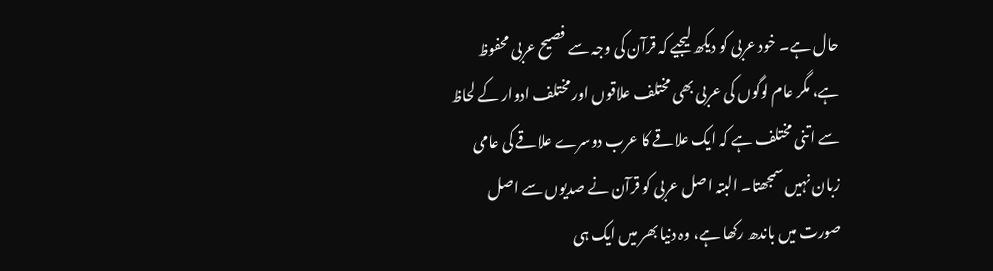حال ہے۔ خود عربی کو دیکھ لیجیے کہ قرآن کی وجہ سے فصیح عربی محفوظ ہے، مگر عام لوگوں کی عربی بھی مختلف علاقوں اور مختلف ادوار کے لحاظ سے اتنی مختلف ہے کہ ایک علاقے کا عرب دوسرے علاقے کی عامی زبان نہیں سمجھتا۔ البتہ اصل عربی کو قرآن نے صدیوں سے اصل صورت میں باندھ رکھا ہے، وہ دنیا بھر میں ایک ہی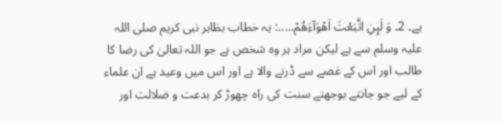ہے۔ 2۔ وَ لَىِٕنِ اتَّبَعْتَ اَهْوَآءَهُمْ.....: یہ خطاب بظاہر نبی کریم صلی اللہ علیہ وسلم سے ہے لیکن مراد ہر وہ شخص ہے جو اللہ تعالیٰ کی رضا کا طالب اور اس کے غصے سے ڈرنے والا ہے اور اس میں وعید ہے ان علماء کے لیے جو جانتے بوجھتے سنت کی راہ چھوڑ کر بدعت و ضلالت اور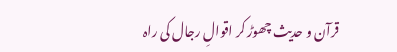قرآن و حدیث چھوڑ کر اقوالِ رجال کی راہ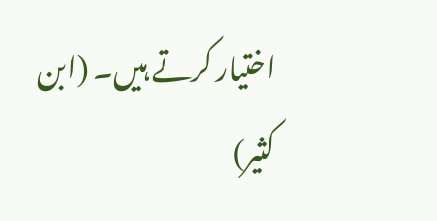اختیار کرتے ہیں۔ (ابن کثیر)